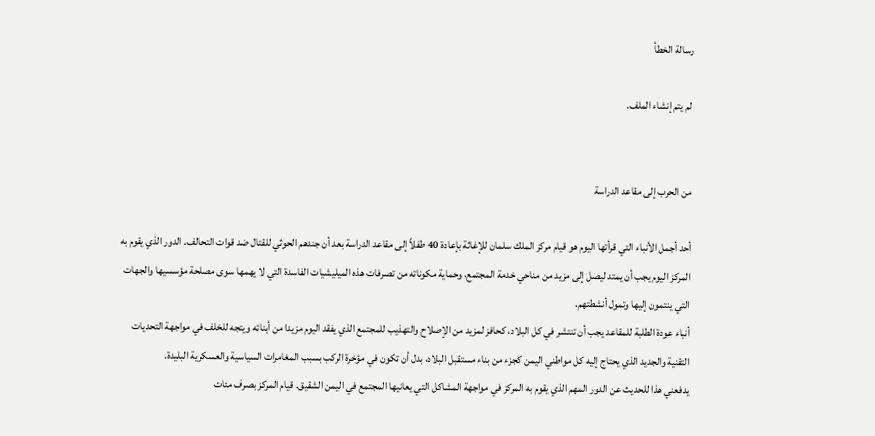رسالة الخطأ

لم يتم إنشاء الملف.


من الحرب إلى مقاعد الدراسة

أحد أجمل الأنباء التي قرأتها اليوم هو قيام مركز الملك سلمان للإغاثة بإعادة 40 طفلاً إلى مقاعد الدراسة بعد أن جندهم الحوثي للقتال ضد قوات التحالف. الدور الذي يقوم به المركز اليوم يجب أن يمتد ليصل إلى مزيد من مناحي خدمة المجتمع، وحماية مكوناته من تصرفات هذه الميليشيات الفاسدة التي لا يهمها سوى مصلحة مؤسسيها والجهات التي ينتمون إليها وتمول أنشطتهم.
أنباء عودة الطلبة للمقاعد يجب أن تنتشر في كل البلاد، كحافز لمزيد من الإصلاح والتهذيب للمجتمع الذي يفقد اليوم مزيدا من أبنائه ويتجه للخلف في مواجهة التحديات التقنية والجديد الذي يحتاج إليه كل مواطني اليمن كجزء من بناء مستقبل البلاد، بدل أن تكون في مؤخرة الركب بسبب المغامرات السياسية والعسكرية البليدة.
يدفعني هذا للحديث عن الدور المهم الذي يقوم به المركز في مواجهة المشاكل التي يعانيها المجتمع في اليمن الشقيق. قيام المركز بصرف مئات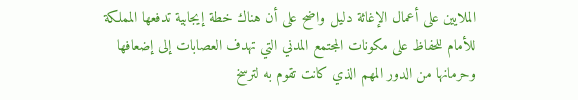الملايين على أعمال الإغاثة دليل واضح على أن هناك خطة إيجابية تدفعها المملكة للأمام للحفاظ على مكونات المجتمع المدني التي تهدف العصابات إلى إضعافها وحرمانها من الدور المهم الذي كانت تقوم به لترسخ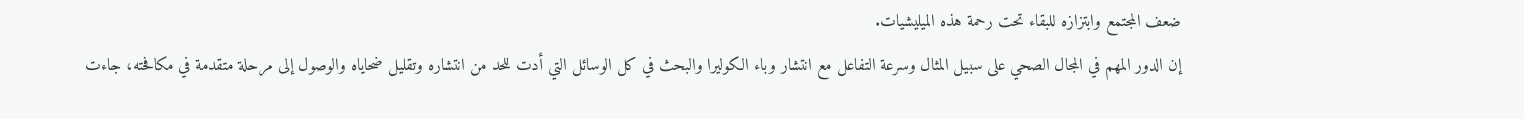ضعف المجتمع وابتزازه للبقاء تحت رحمة هذه الميليشيات.
إن الدور المهم في المجال الصحي على سبيل المثال وسرعة التفاعل مع انتشار وباء الكوليرا والبحث في كل الوسائل التي أدت للحد من انتشاره وتقليل ضحاياه والوصول إلى مرحلة متقدمة في مكافحته، جاءت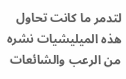لتدمر ما كانت تحاول هذه الميليشيات نشره من الرعب والشائعات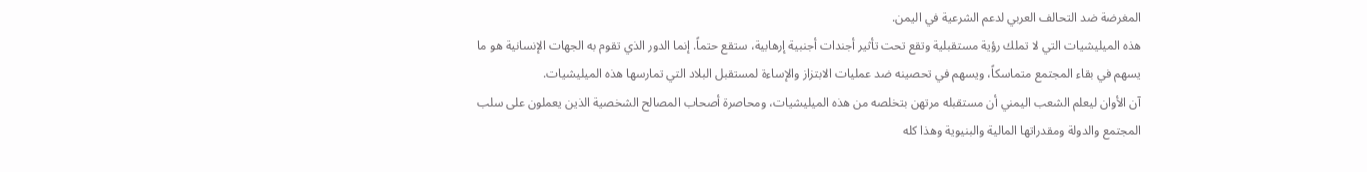المغرضة ضد التحالف العربي لدعم الشرعية في اليمن.
هذه الميليشيات التي لا تملك رؤية مستقبلية وتقع تحت تأثير أجندات أجنبية إرهابية، ستقع حتماً. إنما الدور الذي تقوم به الجهات الإنسانية هو ما يسهم في بقاء المجتمع متماسكاً، ويسهم في تحصينه ضد عمليات الابتزاز والإساءة لمستقبل البلاد التي تمارسها هذه الميليشيات.
آن الأوان ليعلم الشعب اليمني أن مستقبله مرتهن بتخلصه من هذه الميليشيات، ومحاصرة أصحاب المصالح الشخصية الذين يعملون على سلب المجتمع والدولة ومقدراتها المالية والبنيوية وهذا كله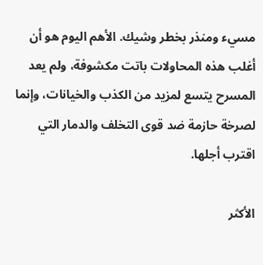مسيء ومنذر بخطر وشيك. الأهم اليوم هو أن أغلب هذه المحاولات باتت مكشوفة، ولم يعد المسرح يتسع لمزيد من الكذب والخيانات، وإنما لصرخة حازمة ضد قوى التخلف والدمار التي اقترب أجلها.

الأكثر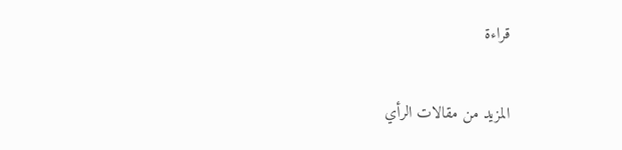قراءة

المزيد من مقالات الرأي